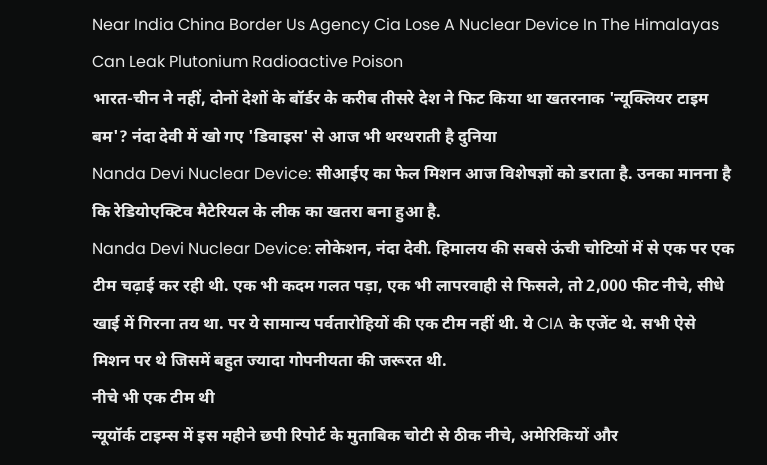Near India China Border Us Agency Cia Lose A Nuclear Device In The Himalayas Can Leak Plutonium Radioactive Poison
भारत-चीन ने नहीं, दोनों देशों के बॉर्डर के करीब तीसरे देश ने फिट किया था खतरनाक 'न्यूक्लियर टाइम बम'? नंदा देवी में खो गए 'डिवाइस' से आज भी थरथराती है दुनिया
Nanda Devi Nuclear Device: सीआईए का फेल मिशन आज विशेषज्ञों को डराता है. उनका मानना है कि रेडियोएक्टिव मैटेरियल के लीक का खतरा बना हुआ है.
Nanda Devi Nuclear Device: लोकेशन, नंदा देवी. हिमालय की सबसे ऊंची चोटियों में से एक पर एक टीम चढ़ाई कर रही थी. एक भी कदम गलत पड़ा, एक भी लापरवाही से फिसले, तो 2,000 फीट नीचे, सीधे खाई में गिरना तय था. पर ये सामान्य पर्वतारोहियों की एक टीम नहीं थी. ये CIA के एजेंट थे. सभी ऐसे मिशन पर थे जिसमें बहुत ज्यादा गोपनीयता की जरूरत थी.
नीचे भी एक टीम थी
न्यूयॉर्क टाइम्स में इस महीने छपी रिपोर्ट के मुताबिक चोटी से ठीक नीचे, अमेरिकियों और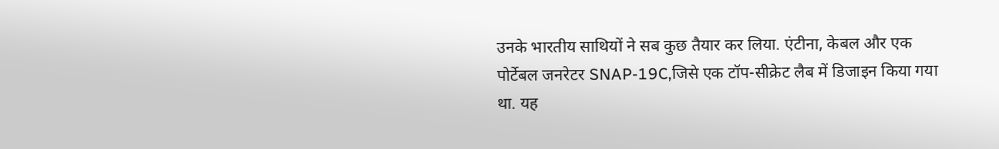उनके भारतीय साथियों ने सब कुछ तैयार कर लिया. एंटीना, केबल और एक पोर्टेबल जनरेटर SNAP-19C,जिसे एक टॉप-सीक्रेट लैब में डिजाइन किया गया था. यह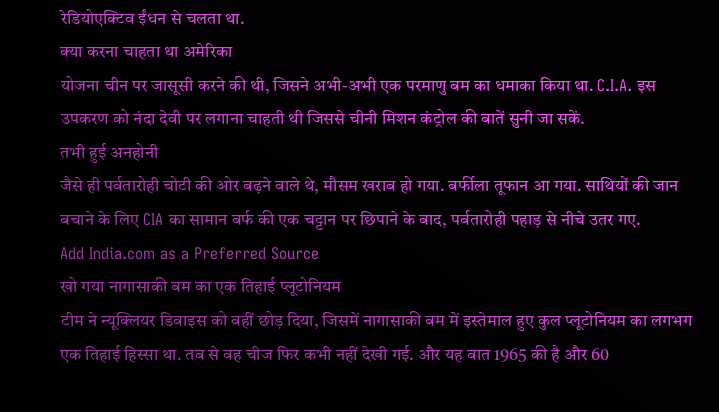रेडियोएक्टिव ईंधन से चलता था.
क्या करना चाहता था अमेरिका
योजना चीन पर जासूसी करने की थी, जिसने अभी-अभी एक परमाणु बम का धमाका किया था. C.I.A. इस उपकरण को नंदा देवी पर लगाना चाहती थी जिससे चीनी मिशन कंट्रोल की बातें सुनी जा सकें.
तभी हुई अनहोनी
जैसे ही पर्वतारोही चोटी की ओर बढ़ने वाले थे, मौसम खराब हो गया. बर्फीला तूफान आ गया. साथियों की जान बचाने के लिए CIA का सामान बर्फ की एक चट्टान पर छिपाने के बाद, पर्वतारोही पहाड़ से नीचे उतर गए.
Add India.com as a Preferred Source
खो गया नागासाकी बम का एक तिहाई प्लूटोनियम
टीम ने न्यूक्लियर डिवाइस को वहीं छोड़ दिया, जिसमें नागासाकी बम में इस्तेमाल हुए कुल प्लूटोनियम का लगभग एक तिहाई हिस्सा था. तब से वह चीज फिर कभी नहीं देखी गई. और यह बात 1965 की है और 60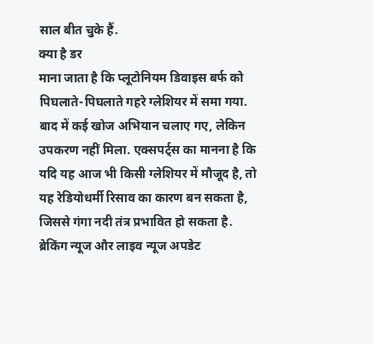साल बीत चुके हैं.
क्या है डर
माना जाता है कि प्लूटोनियम डिवाइस बर्फ को पिघलाते-पिघलाते गहरे ग्लेशियर में समा गया. बाद में कई खोज अभियान चलाए गए, लेकिन उपकरण नहीं मिला. एक्सपर्ट्स का मानना है कि यदि यह आज भी किसी ग्लेशियर में मौजूद है, तो यह रेडियोधर्मी रिसाव का कारण बन सकता है, जिससे गंगा नदी तंत्र प्रभावित हो सकता है.
ब्रेकिंग न्यूज और लाइव न्यूज अपडेट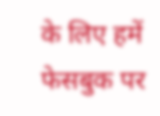के लिए हमें फेसबुक पर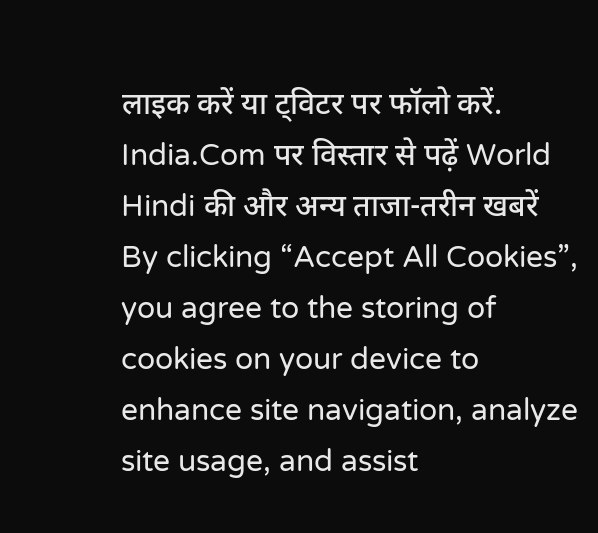लाइक करें या ट्विटर पर फॉलो करें. India.Com पर विस्तार से पढ़ें World Hindi की और अन्य ताजा-तरीन खबरें
By clicking “Accept All Cookies”, you agree to the storing of cookies on your device to enhance site navigation, analyze site usage, and assist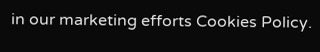in our marketing efforts Cookies Policy.